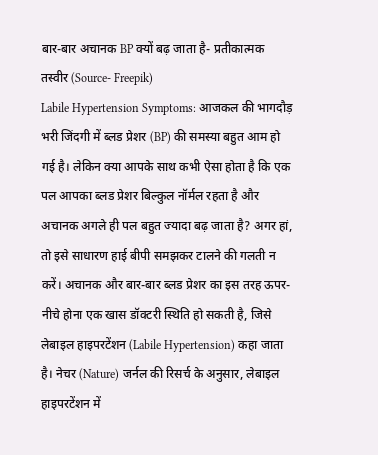बार-बार अचानक BP क्यों बढ़ जाता है- प्रतीकात्मक तस्वीर (Source- Freepik)
Labile Hypertension Symptoms: आजकल की भागदौड़ भरी जिंदगी में ब्लड प्रेशर (BP) की समस्या बहुत आम हो गई है। लेकिन क्या आपके साथ कभी ऐसा होता है कि एक पल आपका ब्लड प्रेशर बिल्कुल नॉर्मल रहता है और अचानक अगले ही पल बहुत ज्यादा बढ़ जाता है? अगर हां, तो इसे साधारण हाई बीपी समझकर टालने की गलती न करें। अचानक और बार-बार ब्लड प्रेशर का इस तरह ऊपर-नीचे होना एक खास डॉक्टरी स्थिति हो सकती है, जिसे लेबाइल हाइपरटेंशन (Labile Hypertension) कहा जाता है। नेचर (Nature) जर्नल की रिसर्च के अनुसार, लेबाइल हाइपरटेंशन में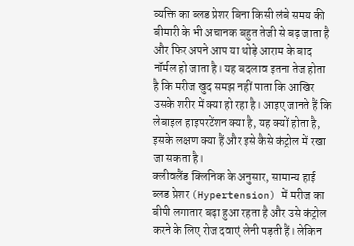व्यक्ति का ब्लड प्रेशर बिना किसी लंबे समय की बीमारी के भी अचानक बहुत तेजी से बढ़ जाता है और फिर अपने आप या थोड़े आराम के बाद नॉर्मल हो जाता है। यह बदलाव इतना तेज होता है कि मरीज खुद समझ नहीं पाता कि आखिर उसके शरीर में क्या हो रहा है। आइए जानते हैं कि लेबाइल हाइपरटेंशन क्या है, यह क्यों होता है, इसके लक्षण क्या हैं और इसे कैसे कंट्रोल में रखा जा सकता है।
क्लीवलैंड क्लिनिक के अनुसार, सामान्य हाई ब्लड प्रेशर (Hypertension) में मरीज का बीपी लगातार बढ़ा हुआ रहता है और उसे कंट्रोल करने के लिए रोज दवाएं लेनी पड़ती हैं। लेकिन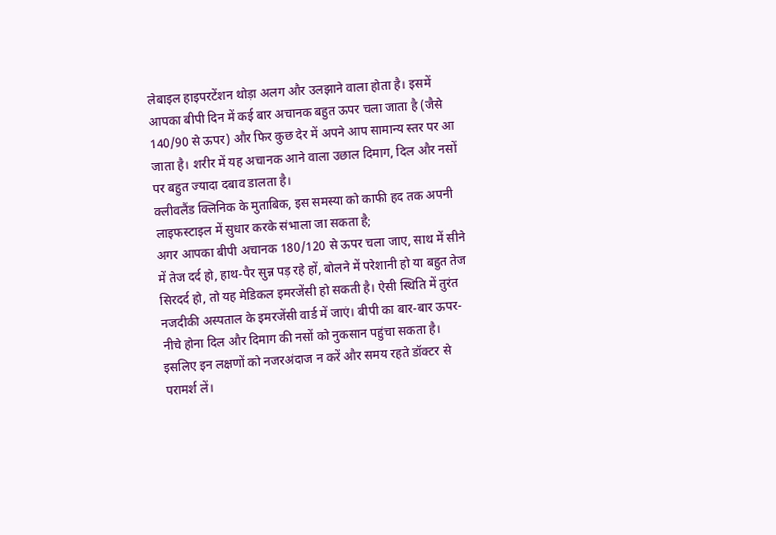लेबाइल हाइपरटेंशन थोड़ा अलग और उलझाने वाला होता है। इसमें आपका बीपी दिन में कई बार अचानक बहुत ऊपर चला जाता है (जैसे 140/90 से ऊपर) और फिर कुछ देर में अपने आप सामान्य स्तर पर आ जाता है। शरीर में यह अचानक आने वाला उछाल दिमाग, दिल और नसों पर बहुत ज्यादा दबाव डालता है।
क्लीवलैंड क्लिनिक के मुताबिक, इस समस्या को काफी हद तक अपनी लाइफस्टाइल में सुधार करके संभाला जा सकता है;
अगर आपका बीपी अचानक 180/120 से ऊपर चला जाए, साथ में सीने में तेज दर्द हो, हाथ-पैर सुन्न पड़ रहे हों, बोलने में परेशानी हो या बहुत तेज सिरदर्द हो, तो यह मेडिकल इमरजेंसी हो सकती है। ऐसी स्थिति में तुरंत नजदीकी अस्पताल के इमरजेंसी वार्ड में जाएं। बीपी का बार-बार ऊपर-नीचे होना दिल और दिमाग की नसों को नुकसान पहुंचा सकता है। इसलिए इन लक्षणों को नजरअंदाज न करें और समय रहते डॉक्टर से परामर्श लें।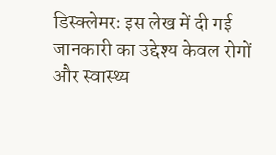डिस्क्लेमरः इस लेख में दी गई जानकारी का उद्देश्य केवल रोगों और स्वास्थ्य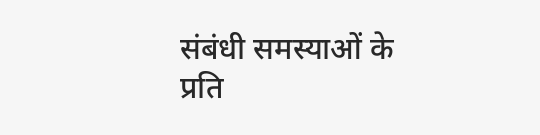संबंधी समस्याओं के प्रति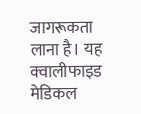जागरूकता लाना है। यह क्वालीफाइड मेडिकल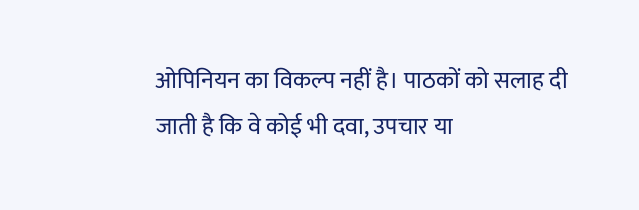ओपिनियन का विकल्प नहीं है। पाठकों को सलाह दी जाती है कि वे कोई भी दवा, उपचार या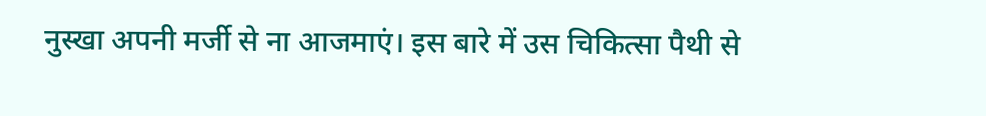नुस्खा अपनी मर्जी से ना आजमाएं। इस बारे में उस चिकित्सा पैथी से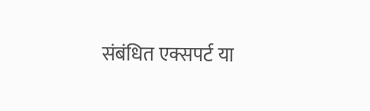संबंधित एक्सपर्ट या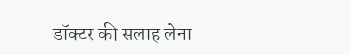डॉक्टर की सलाह लेना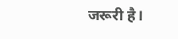जरूरी है।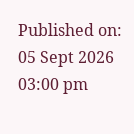Published on:
05 Sept 2026 03:00 pm